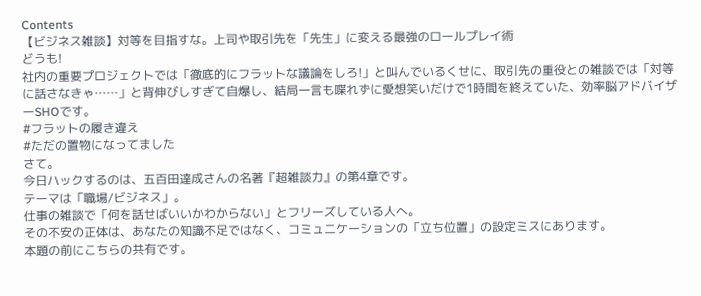Contents
【ビジネス雑談】対等を目指すな。上司や取引先を「先生」に変える最強のロールプレイ術
どうも!
社内の重要プロジェクトでは「徹底的にフラットな議論をしろ!」と叫んでいるくせに、取引先の重役との雑談では「対等に話さなきゃ……」と背伸びしすぎて自爆し、結局一言も喋れずに愛想笑いだけで1時間を終えていた、効率脳アドバイザーSHOです。
#フラットの履き違え
#ただの置物になってました
さて。
今日ハックするのは、五百田達成さんの名著『超雑談力』の第4章です。
テーマは「職場/ビジネス」。
仕事の雑談で「何を話せばいいかわからない」とフリーズしている人へ。
その不安の正体は、あなたの知識不足ではなく、コミュニケーションの「立ち位置」の設定ミスにあります。
本題の前にこちらの共有です。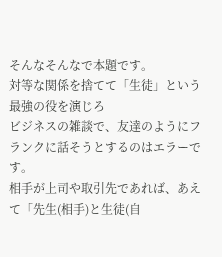そんなそんなで本題です。
対等な関係を捨てて「生徒」という最強の役を演じろ
ビジネスの雑談で、友達のようにフランクに話そうとするのはエラーです。
相手が上司や取引先であれば、あえて「先生(相手)と生徒(自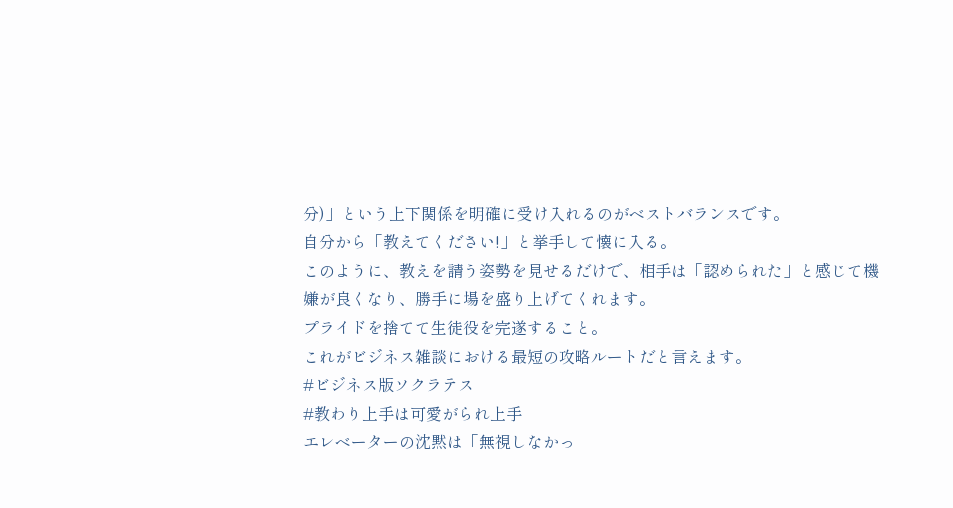分)」という上下関係を明確に受け入れるのがベストバランスです。
自分から「教えてください!」と挙手して懐に入る。
このように、教えを請う姿勢を見せるだけで、相手は「認められた」と感じて機嫌が良くなり、勝手に場を盛り上げてくれます。
プライドを捨てて生徒役を完遂すること。
これがビジネス雑談における最短の攻略ルートだと言えます。
#ビジネス版ソクラテス
#教わり上手は可愛がられ上手
エレベーターの沈黙は「無視しなかっ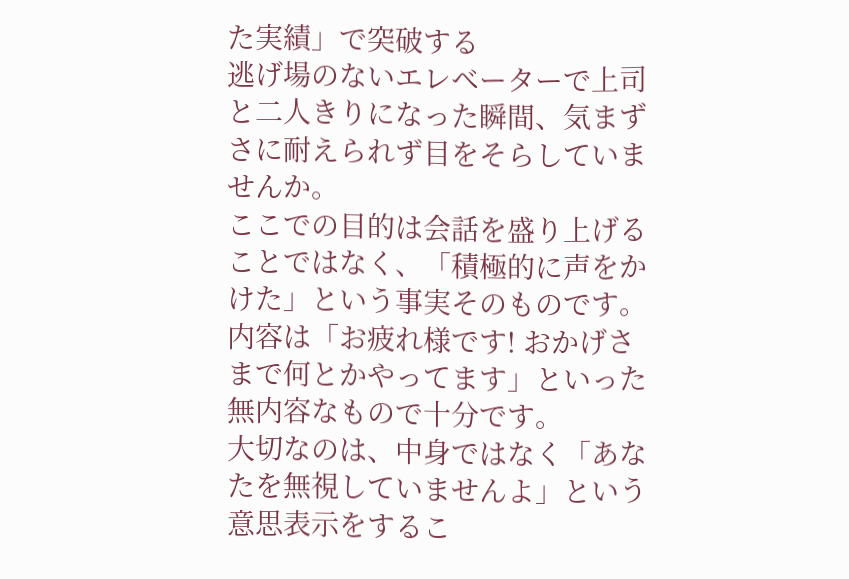た実績」で突破する
逃げ場のないエレベーターで上司と二人きりになった瞬間、気まずさに耐えられず目をそらしていませんか。
ここでの目的は会話を盛り上げることではなく、「積極的に声をかけた」という事実そのものです。
内容は「お疲れ様です! おかげさまで何とかやってます」といった無内容なもので十分です。
大切なのは、中身ではなく「あなたを無視していませんよ」という意思表示をするこ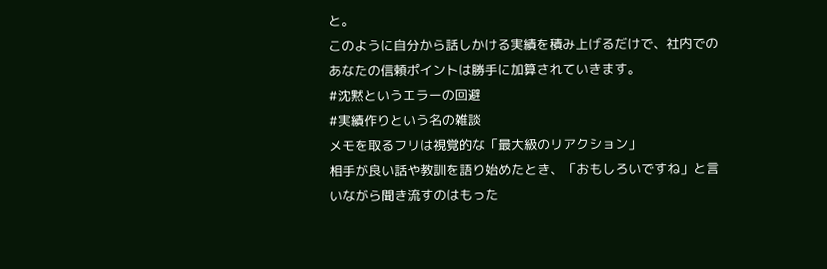と。
このように自分から話しかける実績を積み上げるだけで、社内でのあなたの信頼ポイントは勝手に加算されていきます。
#沈黙というエラーの回避
#実績作りという名の雑談
メモを取るフリは視覚的な「最大級のリアクション」
相手が良い話や教訓を語り始めたとき、「おもしろいですね」と言いながら聞き流すのはもった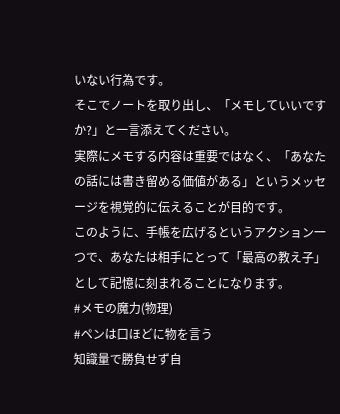いない行為です。
そこでノートを取り出し、「メモしていいですか?」と一言添えてください。
実際にメモする内容は重要ではなく、「あなたの話には書き留める価値がある」というメッセージを視覚的に伝えることが目的です。
このように、手帳を広げるというアクション一つで、あなたは相手にとって「最高の教え子」として記憶に刻まれることになります。
#メモの魔力(物理)
#ペンは口ほどに物を言う
知識量で勝負せず自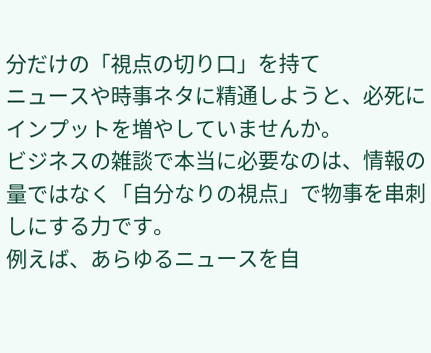分だけの「視点の切り口」を持て
ニュースや時事ネタに精通しようと、必死にインプットを増やしていませんか。
ビジネスの雑談で本当に必要なのは、情報の量ではなく「自分なりの視点」で物事を串刺しにする力です。
例えば、あらゆるニュースを自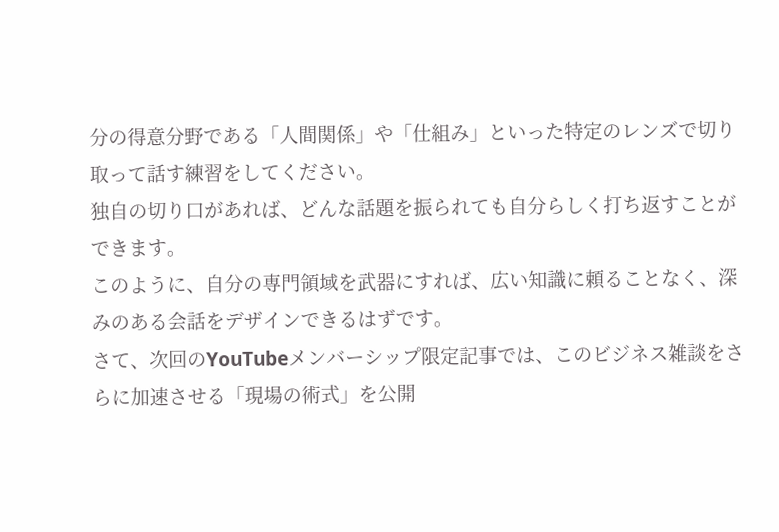分の得意分野である「人間関係」や「仕組み」といった特定のレンズで切り取って話す練習をしてください。
独自の切り口があれば、どんな話題を振られても自分らしく打ち返すことができます。
このように、自分の専門領域を武器にすれば、広い知識に頼ることなく、深みのある会話をデザインできるはずです。
さて、次回のYouTubeメンバーシップ限定記事では、このビジネス雑談をさらに加速させる「現場の術式」を公開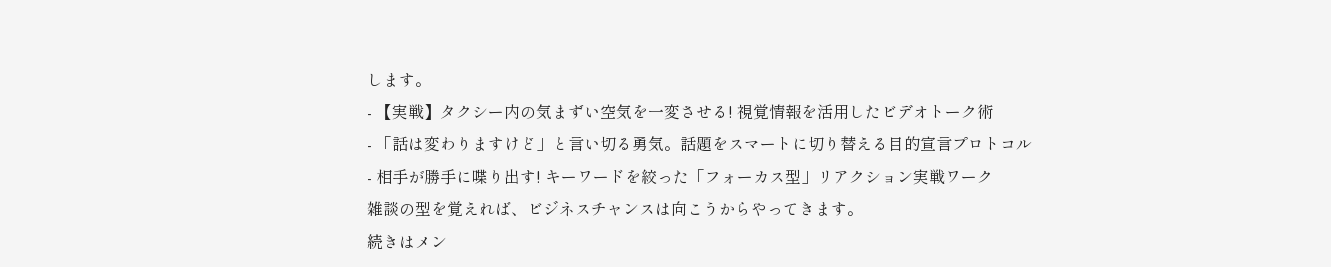します。
- 【実戦】タクシー内の気まずい空気を一変させる! 視覚情報を活用したビデオトーク術
- 「話は変わりますけど」と言い切る勇気。話題をスマートに切り替える目的宣言プロトコル
- 相手が勝手に喋り出す! キーワードを絞った「フォーカス型」リアクション実戦ワーク
雑談の型を覚えれば、ビジネスチャンスは向こうからやってきます。
続きはメン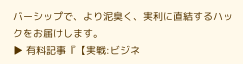バーシップで、より泥臭く、実利に直結するハックをお届けします。
▶ 有料記事『【実戦:ビジネ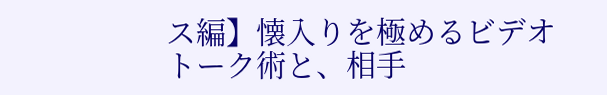ス編】懐入りを極めるビデオトーク術と、相手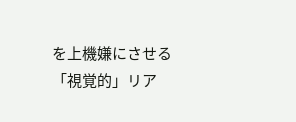を上機嫌にさせる「視覚的」リア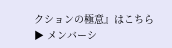クションの極意』はこちら
▶ メンバーシ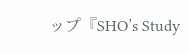ップ『SHO’s Study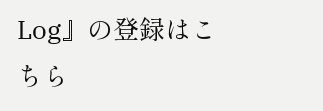Log』の登録はこちら